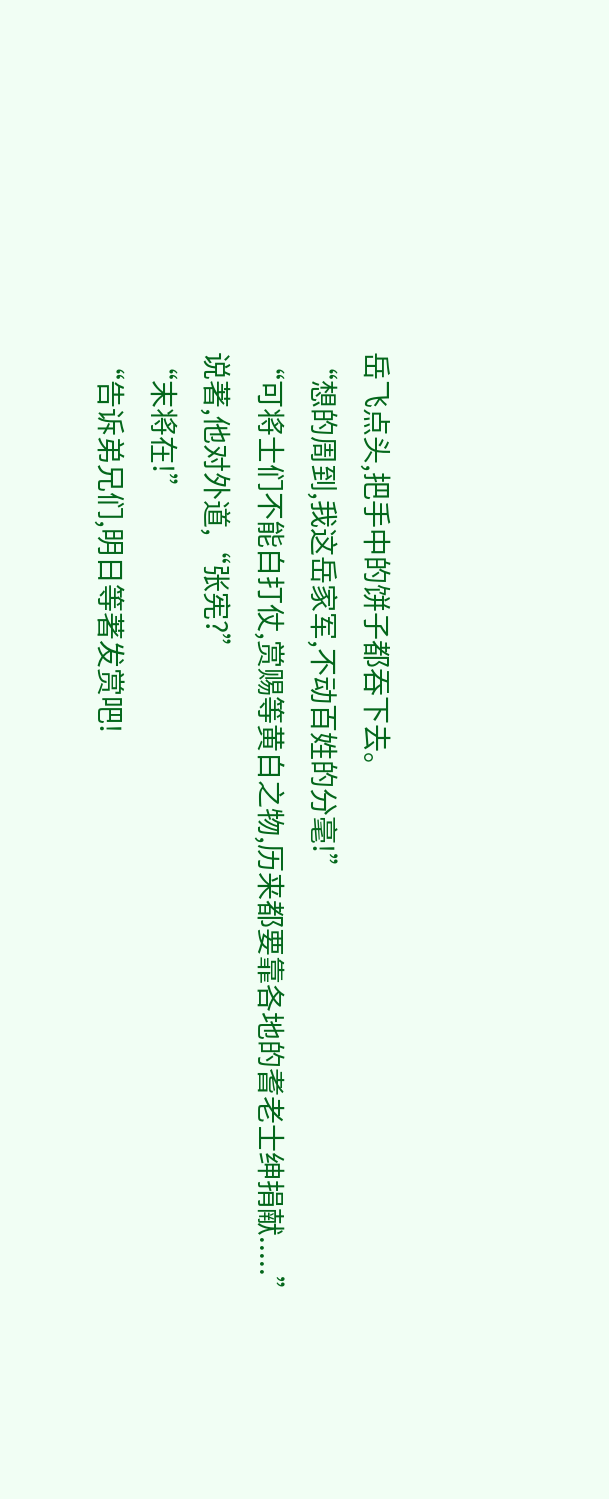岳飞点头,把手中的饼子都吞下去。
“想的周到,我这岳家军,不动百姓的分毫!”
“可将士们不能白打仗,赏赐等黄白之物,历来都要靠各地的耆老士绅捐献.....”
说著,他对外道,“张宪?”
“末将在!”
“告诉弟兄们,明日等著发赏吧!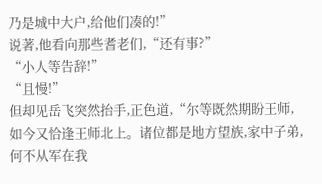乃是城中大户,给他们凑的!”
说著,他看向那些耆老们,“还有事?”
“小人等告辞!”
“且慢!”
但却见岳飞突然抬手,正色道,“尔等既然期盼王师,如今又恰逢王师北上。诸位都是地方望族,家中子弟,何不从军在我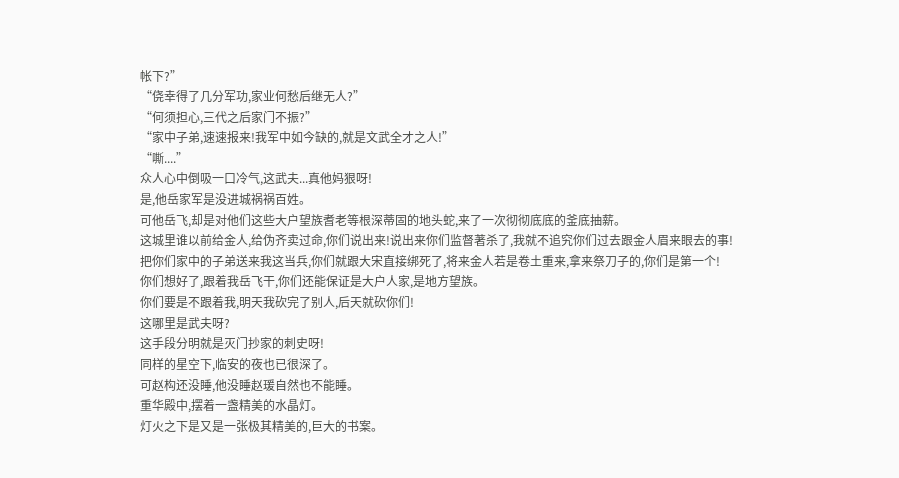帐下?”
“侥幸得了几分军功,家业何愁后继无人?”
“何须担心,三代之后家门不振?”
“家中子弟,速速报来!我军中如今缺的,就是文武全才之人!”
“嘶....”
众人心中倒吸一口冷气,这武夫...真他妈狠呀!
是,他岳家军是没进城祸祸百姓。
可他岳飞,却是对他们这些大户望族耆老等根深蒂固的地头蛇,来了一次彻彻底底的釜底抽薪。
这城里谁以前给金人,给伪齐卖过命,你们说出来!说出来你们监督著杀了,我就不追究你们过去跟金人眉来眼去的事!
把你们家中的子弟送来我这当兵,你们就跟大宋直接绑死了,将来金人若是卷土重来,拿来祭刀子的,你们是第一个!
你们想好了,跟着我岳飞干,你们还能保证是大户人家,是地方望族。
你们要是不跟着我,明天我砍完了别人,后天就砍你们!
这哪里是武夫呀?
这手段分明就是灭门抄家的刺史呀!
同样的星空下,临安的夜也已很深了。
可赵构还没睡,他没睡赵瑗自然也不能睡。
重华殿中,摆着一盏精美的水晶灯。
灯火之下是又是一张极其精美的,巨大的书案。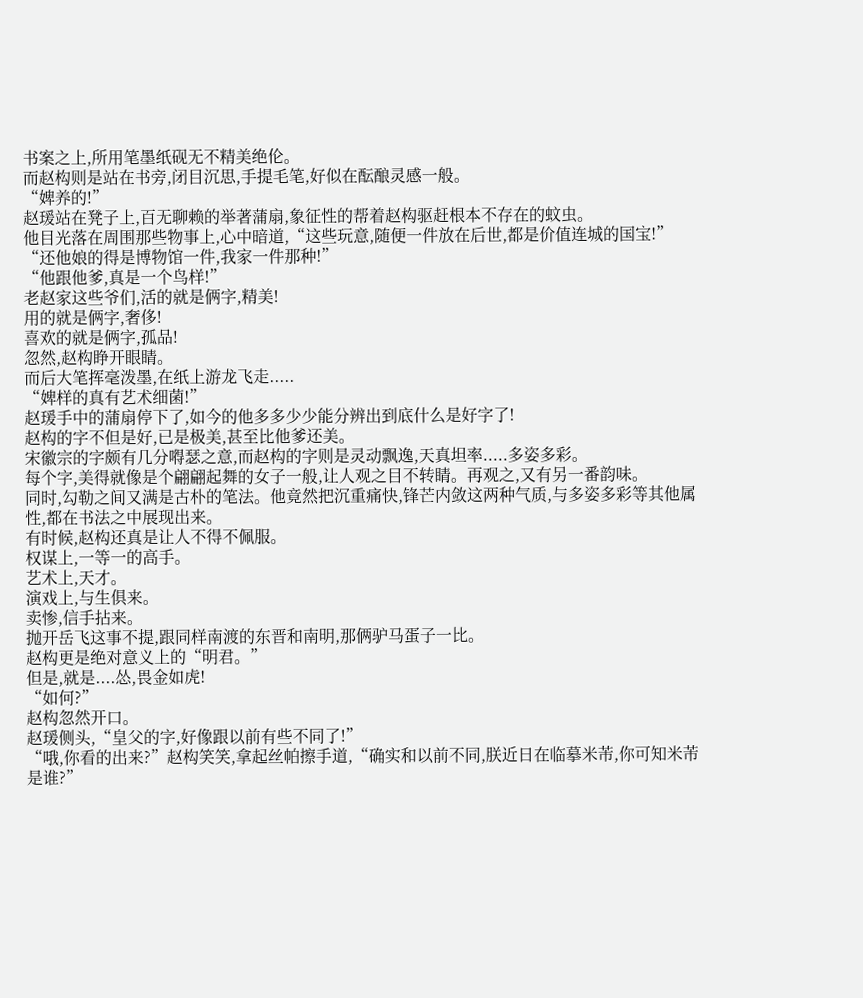书案之上,所用笔墨纸砚无不精美绝伦。
而赵构则是站在书旁,闭目沉思,手提毛笔,好似在酝酿灵感一般。
“婢养的!”
赵瑗站在凳子上,百无聊赖的举著蒲扇,象征性的帮着赵构驱赶根本不存在的蚊虫。
他目光落在周围那些物事上,心中暗道,“这些玩意,随便一件放在后世,都是价值连城的国宝!”
“还他娘的得是博物馆一件,我家一件那种!”
“他跟他爹,真是一个鸟样!”
老赵家这些爷们,活的就是俩字,精美!
用的就是俩字,奢侈!
喜欢的就是俩字,孤品!
忽然,赵构睁开眼睛。
而后大笔挥毫泼墨,在纸上游龙飞走.....
“婢样的真有艺术细菌!”
赵瑗手中的蒲扇停下了,如今的他多多少少能分辨出到底什么是好字了!
赵构的字不但是好,已是极美,甚至比他爹还美。
宋徽宗的字颇有几分嘚瑟之意,而赵构的字则是灵动飘逸,天真坦率.....多姿多彩。
每个字,美得就像是个翩翩起舞的女子一般,让人观之目不转睛。再观之,又有另一番韵味。
同时,勾勒之间又满是古朴的笔法。他竟然把沉重痛快,锋芒内敛这两种气质,与多姿多彩等其他属性,都在书法之中展现出来。
有时候,赵构还真是让人不得不佩服。
权谋上,一等一的高手。
艺术上,天才。
演戏上,与生俱来。
卖惨,信手拈来。
抛开岳飞这事不提,跟同样南渡的东晋和南明,那俩驴马蛋子一比。
赵构更是绝对意义上的“明君。”
但是,就是....怂,畏金如虎!
“如何?”
赵构忽然开口。
赵瑗侧头,“皇父的字,好像跟以前有些不同了!”
“哦,你看的出来?”赵构笑笑,拿起丝帕擦手道,“确实和以前不同,朕近日在临摹米芾,你可知米芾是谁?”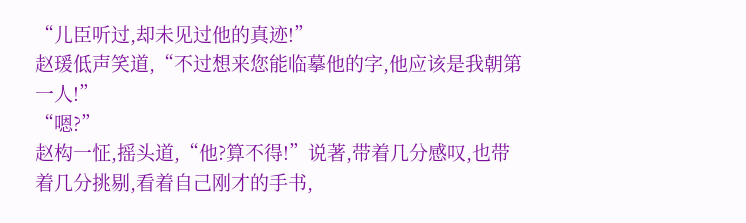“儿臣听过,却未见过他的真迹!”
赵瑗低声笑道,“不过想来您能临摹他的字,他应该是我朝第一人!”
“嗯?”
赵构一怔,摇头道,“他?算不得!”说著,带着几分感叹,也带着几分挑剔,看着自己刚才的手书,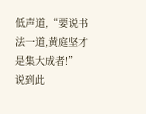低声道,“要说书法一道,黄庭坚才是集大成者!”
说到此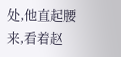处,他直起腰来,看着赵